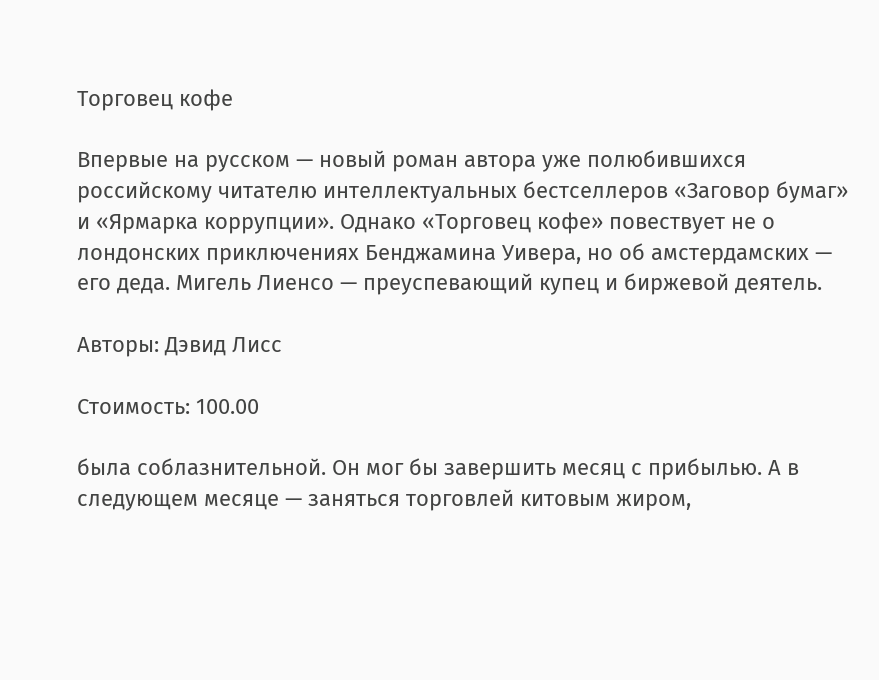Торговец кофе

Впервые на русском — новый роман автора уже полюбившихся российскому читателю интеллектуальных бестселлеров «Заговор бумаг» и «Ярмарка коррупции». Однако «Торговец кофе» повествует не о лондонских приключениях Бенджамина Уивера, но об амстердамских — его деда. Мигель Лиенсо — преуспевающий купец и биржевой деятель.

Авторы: Дэвид Лисс

Стоимость: 100.00

была соблазнительной. Он мог бы завершить месяц с прибылью. А в следующем месяце — заняться торговлей китовым жиром,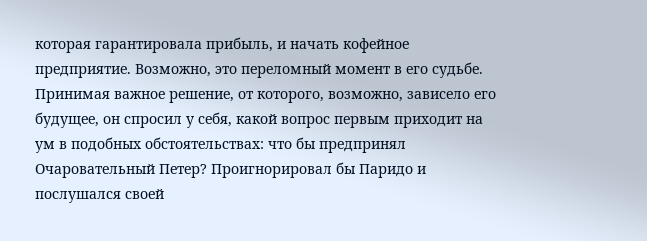которая гарантировала прибыль, и начать кофейное предприятие. Возможно, это переломный момент в его судьбе.
Принимая важное решение, от которого, возможно, зависело его будущее, он спросил у себя, какой вопрос первым приходит на ум в подобных обстоятельствах: что бы предпринял Очаровательный Петер? Проигнорировал бы Паридо и послушался своей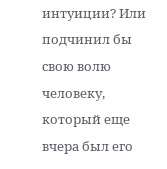интуиции? Или подчинил бы свою волю человеку, который еще вчера был его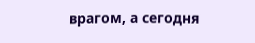врагом, а сегодня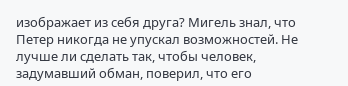изображает из себя друга? Мигель знал, что Петер никогда не упускал возможностей. Не лучше ли сделать так, чтобы человек, задумавший обман, поверил, что его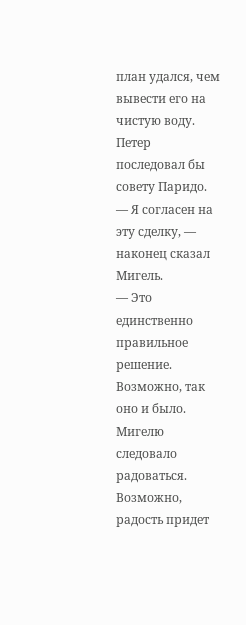план удался, чем вывести его на чистую воду. Петер последовал бы совету Паридо.
— Я согласен на эту сделку, — наконец сказал Мигель.
— Это единственно правильное решение.
Возможно, так оно и было. Мигелю следовало радоваться. Возможно, радость придет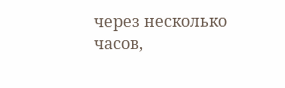через несколько часов,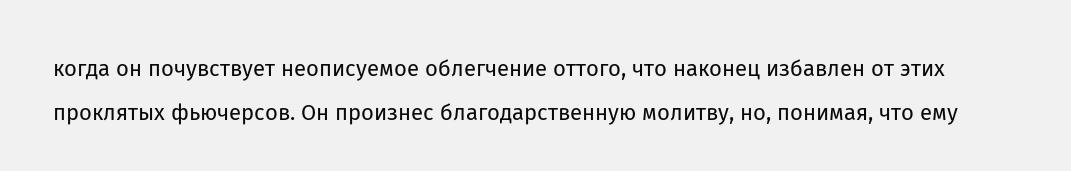когда он почувствует неописуемое облегчение оттого, что наконец избавлен от этих проклятых фьючерсов. Он произнес благодарственную молитву, но, понимая, что ему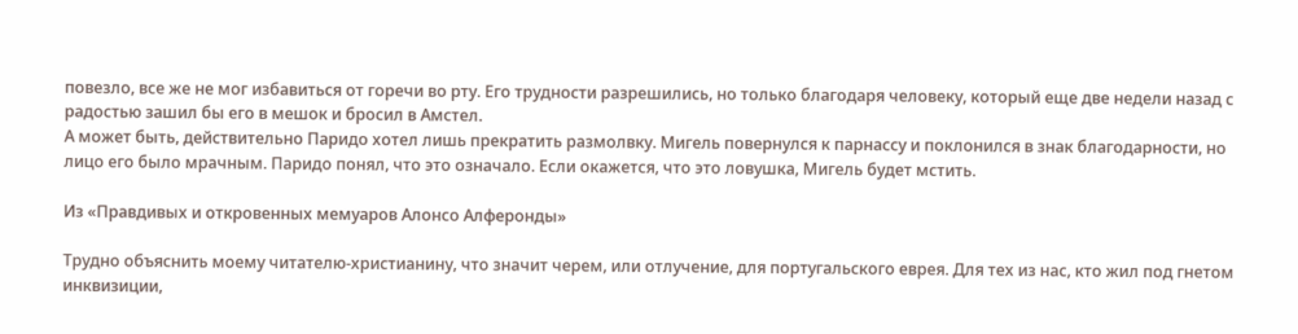повезло, все же не мог избавиться от горечи во рту. Его трудности разрешились, но только благодаря человеку, который еще две недели назад с радостью зашил бы его в мешок и бросил в Амстел.
А может быть, действительно Паридо хотел лишь прекратить размолвку. Мигель повернулся к парнассу и поклонился в знак благодарности, но лицо его было мрачным. Паридо понял, что это означало. Если окажется, что это ловушка, Мигель будет мстить.

Из «Правдивых и откровенных мемуаров Алонсо Алферонды»

Трудно объяснить моему читателю-христианину, что значит черем, или отлучение, для португальского еврея. Для тех из нас, кто жил под гнетом инквизиции,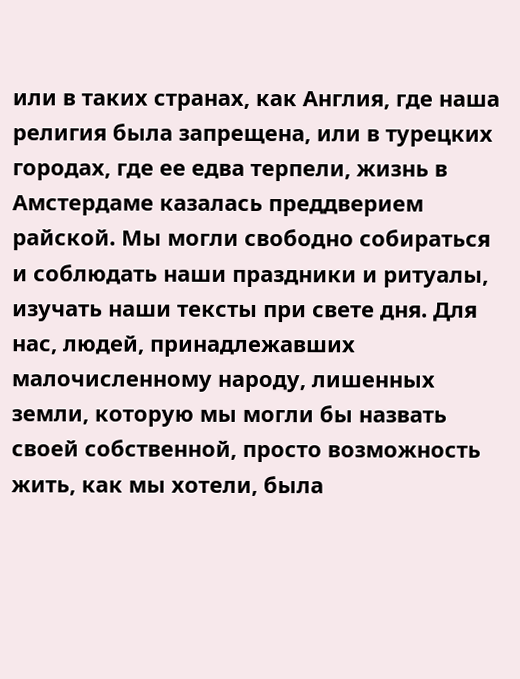или в таких странах, как Англия, где наша религия была запрещена, или в турецких городах, где ее едва терпели, жизнь в Амстердаме казалась преддверием райской. Мы могли свободно собираться и соблюдать наши праздники и ритуалы, изучать наши тексты при свете дня. Для нас, людей, принадлежавших малочисленному народу, лишенных земли, которую мы могли бы назвать своей собственной, просто возможность жить, как мы хотели, была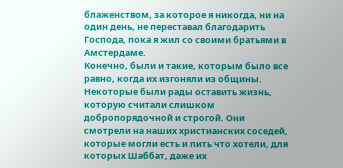блаженством, за которое я никогда, ни на один день, не переставал благодарить Господа, пока я жил со своими братьями в Амстердаме.
Конечно, были и такие, которым было все равно, когда их изгоняли из общины. Некоторые были рады оставить жизнь, которую считали слишком добропорядочной и строгой. Они смотрели на наших христианских соседей, которые могли есть и пить что хотели, для которых Шаббат, даже их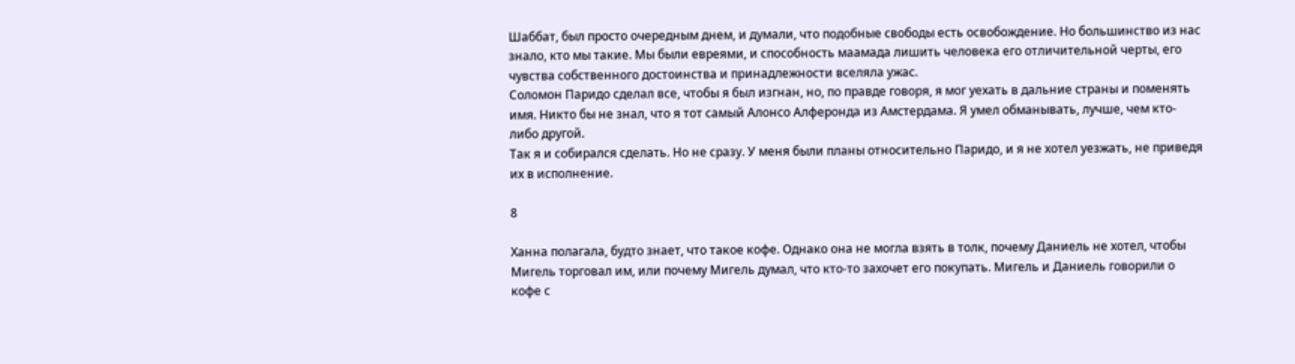Шаббат, был просто очередным днем, и думали, что подобные свободы есть освобождение. Но большинство из нас знало, кто мы такие. Мы были евреями, и способность маамада лишить человека его отличительной черты, его чувства собственного достоинства и принадлежности вселяла ужас.
Соломон Паридо сделал все, чтобы я был изгнан, но, по правде говоря, я мог уехать в дальние страны и поменять имя. Никто бы не знал, что я тот самый Алонсо Алферонда из Амстердама. Я умел обманывать, лучше, чем кто-либо другой.
Так я и собирался сделать. Но не сразу. У меня были планы относительно Паридо, и я не хотел уезжать, не приведя их в исполнение.

8

Ханна полагала, будто знает, что такое кофе. Однако она не могла взять в толк, почему Даниель не хотел, чтобы Мигель торговал им, или почему Мигель думал, что кто-то захочет его покупать. Мигель и Даниель говорили о кофе с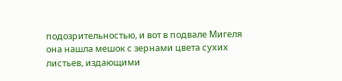подозрительностью, и вот в подвале Мигеля она нашла мешок с зернами цвета сухих листьев, издающими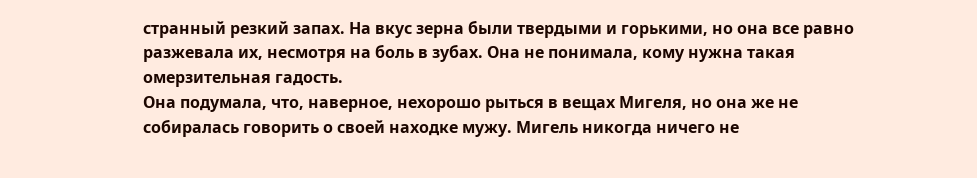странный резкий запах. На вкус зерна были твердыми и горькими, но она все равно разжевала их, несмотря на боль в зубах. Она не понимала, кому нужна такая омерзительная гадость.
Она подумала, что, наверное, нехорошо рыться в вещах Мигеля, но она же не собиралась говорить о своей находке мужу. Мигель никогда ничего не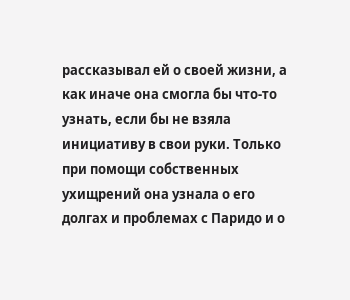рассказывал ей о своей жизни, а как иначе она смогла бы что-то узнать, если бы не взяла инициативу в свои руки. Только при помощи собственных ухищрений она узнала о его долгах и проблемах с Паридо и о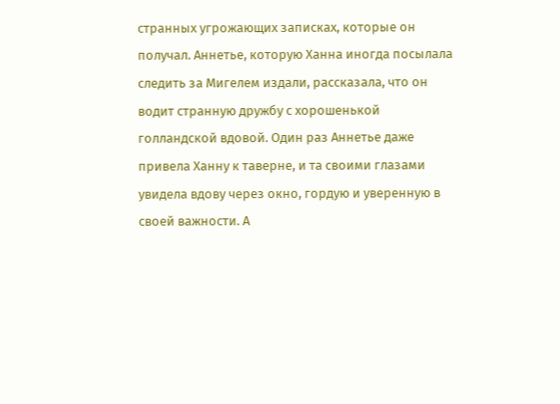странных угрожающих записках, которые он получал. Аннетье, которую Ханна иногда посылала следить за Мигелем издали, рассказала, что он водит странную дружбу с хорошенькой голландской вдовой. Один раз Аннетье даже привела Ханну к таверне, и та своими глазами увидела вдову через окно, гордую и уверенную в своей важности. А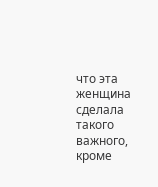что эта женщина сделала такого важного, кроме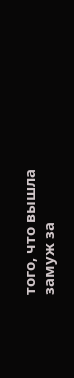того, что вышла замуж за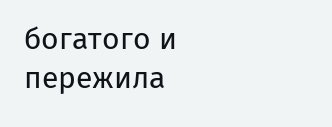богатого и пережила